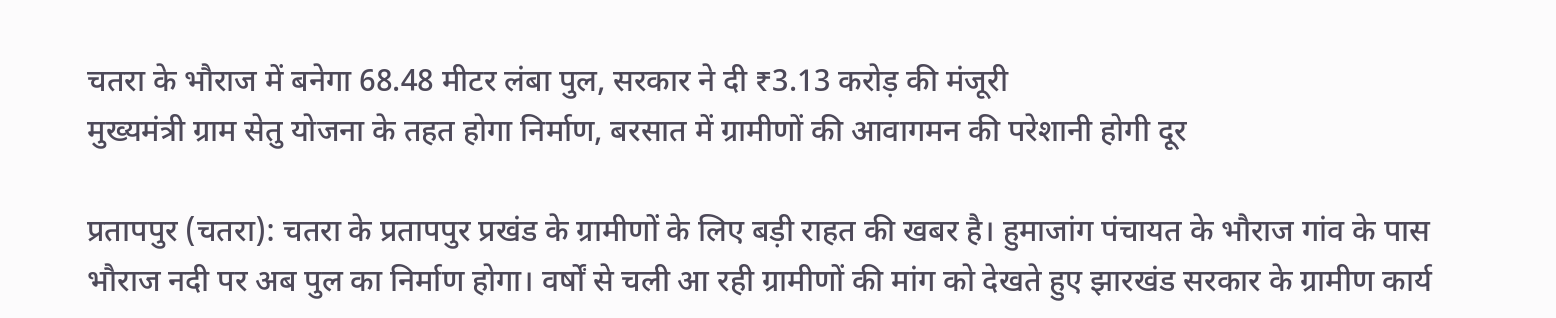चतरा के भौराज में बनेगा 68.48 मीटर लंबा पुल, सरकार ने दी ₹3.13 करोड़ की मंजूरी
मुख्यमंत्री ग्राम सेतु योजना के तहत होगा निर्माण, बरसात में ग्रामीणों की आवागमन की परेशानी होगी दूर

प्रतापपुर (चतरा): चतरा के प्रतापपुर प्रखंड के ग्रामीणों के लिए बड़ी राहत की खबर है। हुमाजांग पंचायत के भौराज गांव के पास भौराज नदी पर अब पुल का निर्माण होगा। वर्षों से चली आ रही ग्रामीणों की मांग को देखते हुए झारखंड सरकार के ग्रामीण कार्य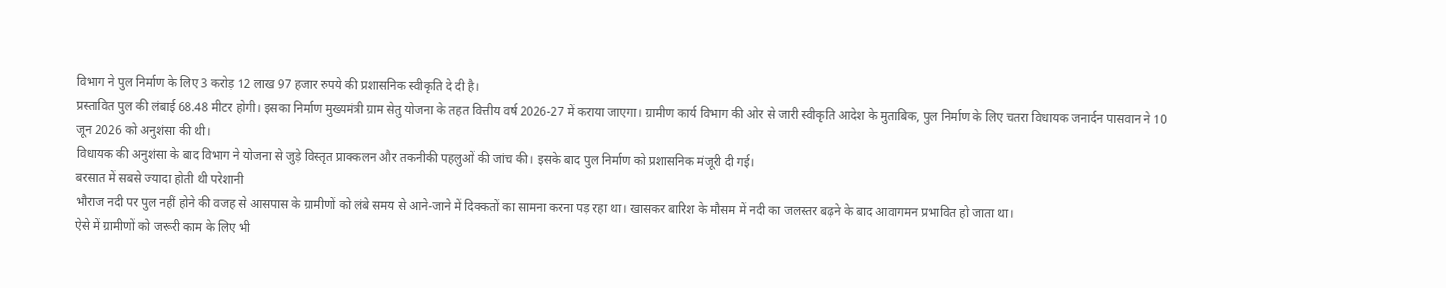विभाग ने पुल निर्माण के लिए 3 करोड़ 12 लाख 97 हजार रुपये की प्रशासनिक स्वीकृति दे दी है।
प्रस्तावित पुल की लंबाई 68.48 मीटर होगी। इसका निर्माण मुख्यमंत्री ग्राम सेतु योजना के तहत वित्तीय वर्ष 2026-27 में कराया जाएगा। ग्रामीण कार्य विभाग की ओर से जारी स्वीकृति आदेश के मुताबिक, पुल निर्माण के लिए चतरा विधायक जनार्दन पासवान ने 10 जून 2026 को अनुशंसा की थी।
विधायक की अनुशंसा के बाद विभाग ने योजना से जुड़े विस्तृत प्राक्कलन और तकनीकी पहलुओं की जांच की। इसके बाद पुल निर्माण को प्रशासनिक मंजूरी दी गई।
बरसात में सबसे ज्यादा होती थी परेशानी
भौराज नदी पर पुल नहीं होने की वजह से आसपास के ग्रामीणों को लंबे समय से आने-जाने में दिक्कतों का सामना करना पड़ रहा था। खासकर बारिश के मौसम में नदी का जलस्तर बढ़ने के बाद आवागमन प्रभावित हो जाता था।
ऐसे में ग्रामीणों को जरूरी काम के लिए भी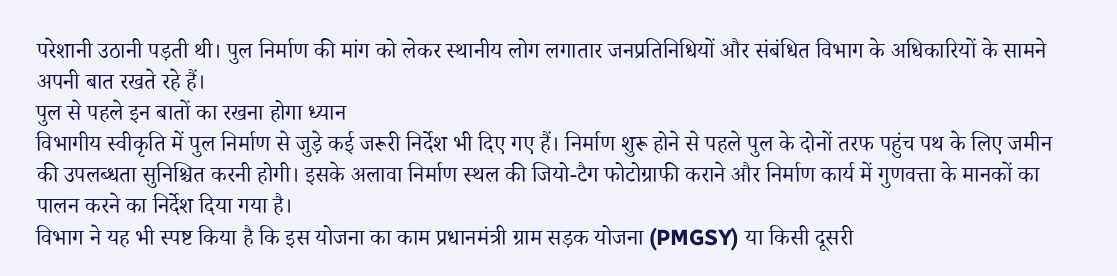परेशानी उठानी पड़ती थी। पुल निर्माण की मांग को लेकर स्थानीय लोग लगातार जनप्रतिनिधियों और संबंधित विभाग के अधिकारियों के सामने अपनी बात रखते रहे हैं।
पुल से पहले इन बातों का रखना होगा ध्यान
विभागीय स्वीकृति में पुल निर्माण से जुड़े कई जरूरी निर्देश भी दिए गए हैं। निर्माण शुरू होने से पहले पुल के दोनों तरफ पहुंच पथ के लिए जमीन की उपलब्धता सुनिश्चित करनी होगी। इसके अलावा निर्माण स्थल की जियो-टैग फोटोग्राफी कराने और निर्माण कार्य में गुणवत्ता के मानकों का पालन करने का निर्देश दिया गया है।
विभाग ने यह भी स्पष्ट किया है कि इस योजना का काम प्रधानमंत्री ग्राम सड़क योजना (PMGSY) या किसी दूसरी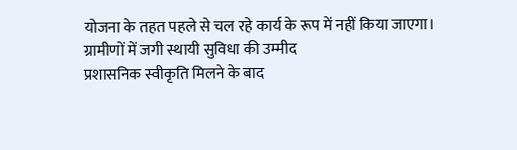योजना के तहत पहले से चल रहे कार्य के रूप में नहीं किया जाएगा।
ग्रामीणों में जगी स्थायी सुविधा की उम्मीद
प्रशासनिक स्वीकृति मिलने के बाद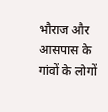भौराज और आसपास के गांवों के लोगों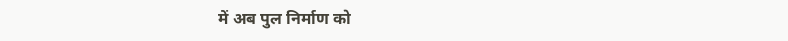में अब पुल निर्माण को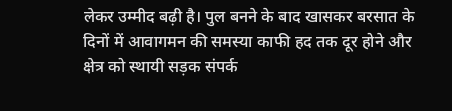लेकर उम्मीद बढ़ी है। पुल बनने के बाद खासकर बरसात के दिनों में आवागमन की समस्या काफी हद तक दूर होने और क्षेत्र को स्थायी सड़क संपर्क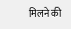मिलने की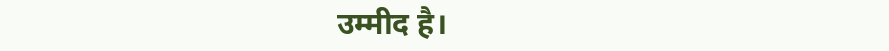उम्मीद है।